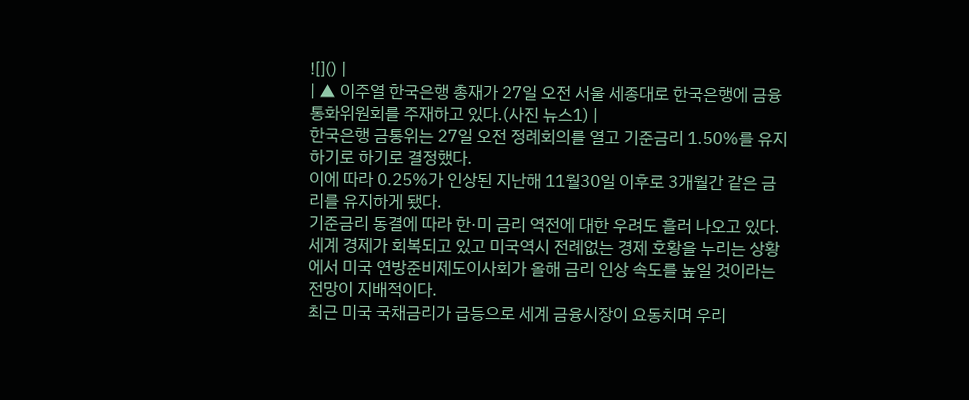![]() |
| ▲ 이주열 한국은행 총재가 27일 오전 서울 세종대로 한국은행에 금융통화위원회를 주재하고 있다.(사진 뉴스1) |
한국은행 금통위는 27일 오전 정례회의를 열고 기준금리 1.50%를 유지하기로 하기로 결정했다.
이에 따라 0.25%가 인상된 지난해 11월30일 이후로 3개월간 같은 금리를 유지하게 됐다.
기준금리 동결에 따라 한·미 금리 역전에 대한 우려도 흘러 나오고 있다. 세계 경제가 회복되고 있고 미국역시 전례없는 경제 호황을 누리는 상황에서 미국 연방준비제도이사회가 올해 금리 인상 속도를 높일 것이라는 전망이 지배적이다.
최근 미국 국채금리가 급등으로 세계 금융시장이 요동치며 우리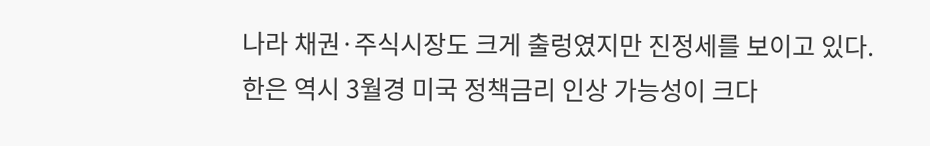나라 채권·주식시장도 크게 출렁였지만 진정세를 보이고 있다.
한은 역시 3월경 미국 정책금리 인상 가능성이 크다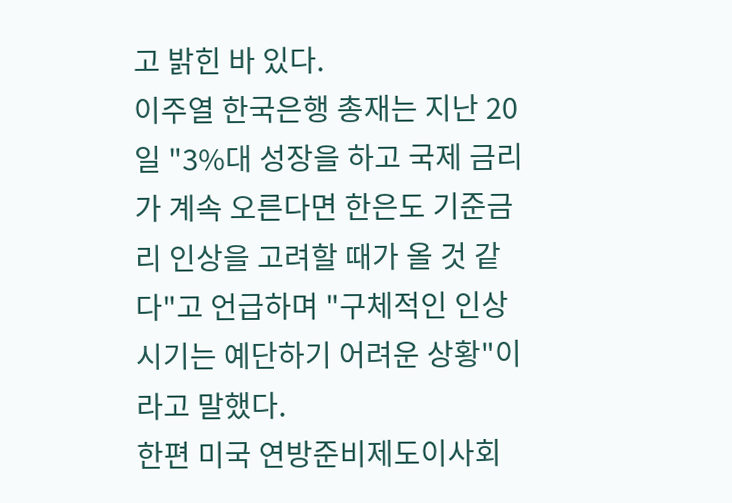고 밝힌 바 있다.
이주열 한국은행 총재는 지난 20일 "3%대 성장을 하고 국제 금리가 계속 오른다면 한은도 기준금리 인상을 고려할 때가 올 것 같다"고 언급하며 "구체적인 인상 시기는 예단하기 어려운 상황"이라고 말했다.
한편 미국 연방준비제도이사회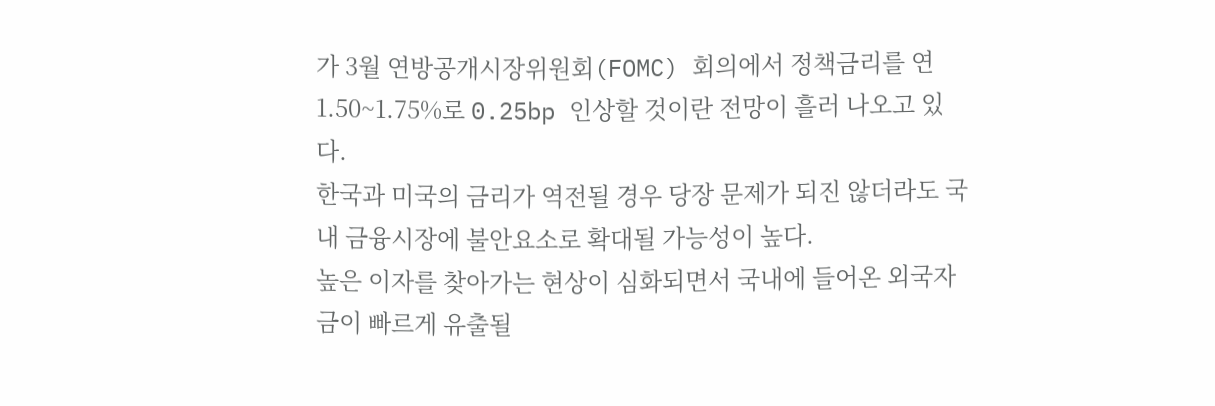가 3월 연방공개시장위원회(FOMC) 회의에서 정책금리를 연 1.50~1.75%로 0.25bp 인상할 것이란 전망이 흘러 나오고 있다.
한국과 미국의 금리가 역전될 경우 당장 문제가 되진 않더라도 국내 금융시장에 불안요소로 확대될 가능성이 높다.
높은 이자를 찾아가는 현상이 심화되면서 국내에 들어온 외국자금이 빠르게 유출될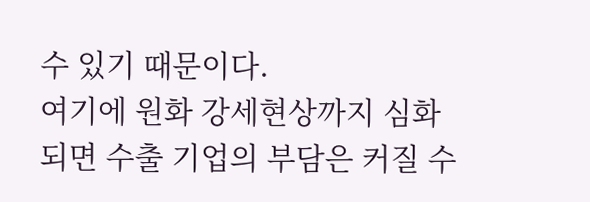수 있기 때문이다.
여기에 원화 강세현상까지 심화되면 수출 기업의 부담은 커질 수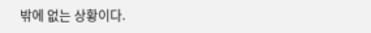밖에 없는 상황이다.